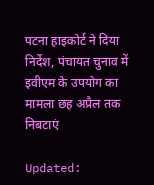पटना हाइकोर्ट ने दिया निर्देश, पंचायत चुनाव में इवीएम के उपयोग का मामला छह अप्रैल तक निबटाएं

Updated: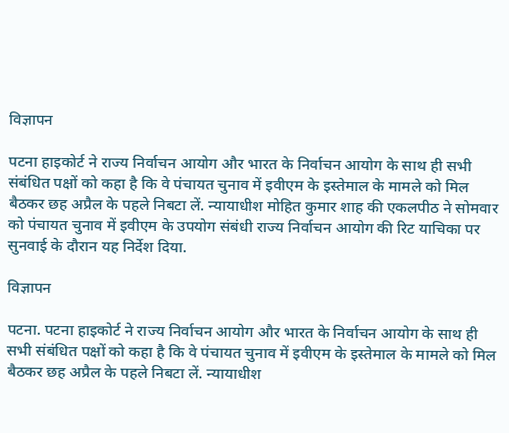विज्ञापन

पटना हाइकोर्ट ने राज्य निर्वाचन आयोग और भारत के निर्वाचन आयोग के साथ ही सभी संबंधित पक्षों को कहा है कि वे पंचायत चुनाव में इवीएम के इस्तेमाल के मामले को मिल बैठकर छह अप्रैल के पहले निबटा लें. न्यायाधीश मोहित कुमार शाह की एकलपीठ ने सोमवार को पंचायत चुनाव में इवीएम के उपयोग संबंधी राज्य निर्वाचन आयोग की रिट याचिका पर सुनवाई के दौरान यह निर्देश दिया.

विज्ञापन

पटना. पटना हाइकोर्ट ने राज्य निर्वाचन आयोग और भारत के निर्वाचन आयोग के साथ ही सभी संबंधित पक्षों को कहा है कि वे पंचायत चुनाव में इवीएम के इस्तेमाल के मामले को मिल बैठकर छह अप्रैल के पहले निबटा लें. न्यायाधीश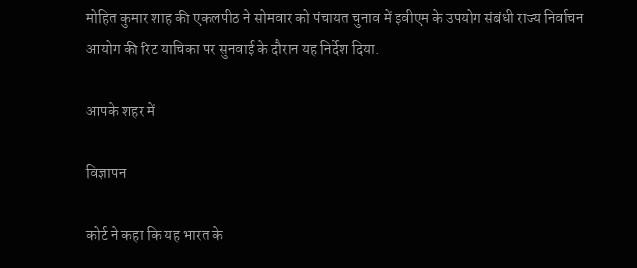मोहित कुमार शाह की एकलपीठ ने सोमवार को पंचायत चुनाव में इवीएम के उपयोग संबंधी राज्य निर्वाचन आयोग की रिट याचिका पर सुनवाई के दौरान यह निर्देश दिया.

आपके शहर में

विज्ञापन

कोर्ट ने कहा कि यह भारत के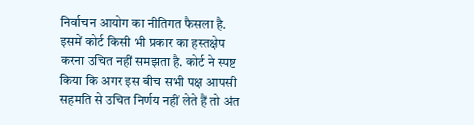निर्वाचन आयोग का नीतिगत फैसला है. इसमें कोर्ट किसी भी प्रकार का हस्तक्षेप करना उचित नहीं समझता है. कोर्ट ने स्पष्ट किया कि अगर इस बीच सभी पक्ष आपसी सहमति से उचित निर्णय नहीं लेते हैं तो अंत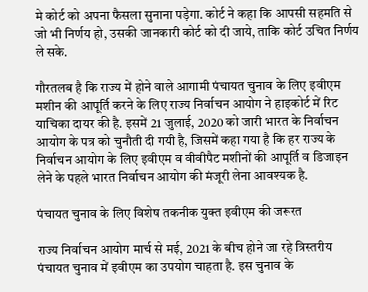मे कोर्ट को अपना फैसला सुनाना पड़ेगा. कोर्ट ने कहा कि आपसी सहमति से जो भी निर्णय हो, उसकी जानकारी कोर्ट को दी जाये, ताकि कोर्ट उचित निर्णय ले सके.

गौरतलब है कि राज्य में होने वाले आगामी पंचायत चुनाव के लिए इवीएम मशीन की आपूर्ति करने के लिए राज्य निर्वाचन आयोग ने हाइकोर्ट में रिट याचिका दायर की है. इसमें 21 जुलाई, 2020 को जारी भारत के निर्वाचन आयोग के पत्र को चुनौती दी गयी है, जिसमें कहा गया है कि हर राज्य के निर्वाचन आयोग के लिए इवीएम व वीवीपैट मशीनों की आपूर्ति व डिजाइन लेने के पहले भारत निर्वाचन आयोग की मंजूरी लेना आवश्यक है.

पंचायत चुनाव के लिए विशेष तकनीक युक्त इवीएम की जरूरत

राज्य निर्वाचन आयोग मार्च से मई, 2021 के बीच होने जा रहे त्रिस्तरीय पंचायत चुनाव में इवीएम का उपयोग चाहता है. इस चुनाव के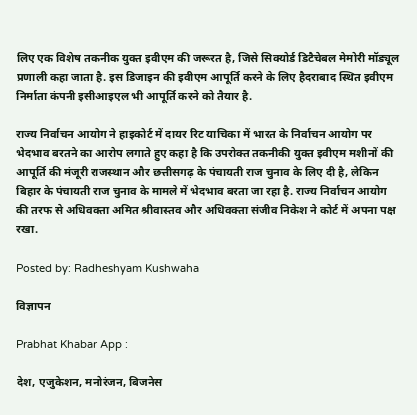लिए एक विशेष तकनीक युक्त इवीएम की जरूरत है, जिसे सिक्योर्ड डिटैचेबल मेमोरी मॉड्यूल प्रणाली कहा जाता है. इस डिजाइन की इवीएम आपूर्ति करने के लिए हैदराबाद स्थित इवीएम निर्माता कंपनी इसीआइएल भी आपूर्ति करने को तैयार है.

राज्य निर्वाचन आयोग ने हाइकोर्ट में दायर रिट याचिका में भारत के निर्वाचन आयोग पर भेदभाव बरतने का आरोप लगाते हुए कहा है कि उपरोक्त तकनीकी युक्त इवीएम मशीनों की आपूर्ति की मंजूरी राजस्थान और छत्तीसगढ़ के पंचायती राज चुनाव के लिए दी है, लेकिन बिहार के पंचायती राज चुनाव के मामले में भेदभाव बरता जा रहा है. राज्य निर्वाचन आयोग की तरफ से अधिवक्ता अमित श्रीवास्तव और अधिवक्ता संजीव निकेश ने कोर्ट में अपना पक्ष रखा.

Posted by: Radheshyam Kushwaha

विज्ञापन

Prabhat Khabar App :

देश, एजुकेशन, मनोरंजन, बिजनेस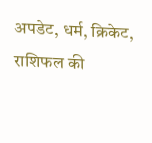अपडेट, धर्म, क्रिकेट, राशिफल की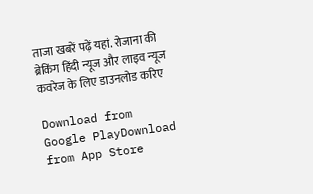ताजा खबरें पढ़ें यहां. रोजाना की ब्रेकिंग हिंदी न्यूज और लाइव न्यूज कवरेज के लिए डाउनलोड करिए

Download from Google PlayDownload from App Store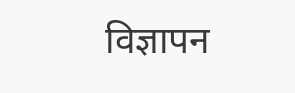विज्ञापन